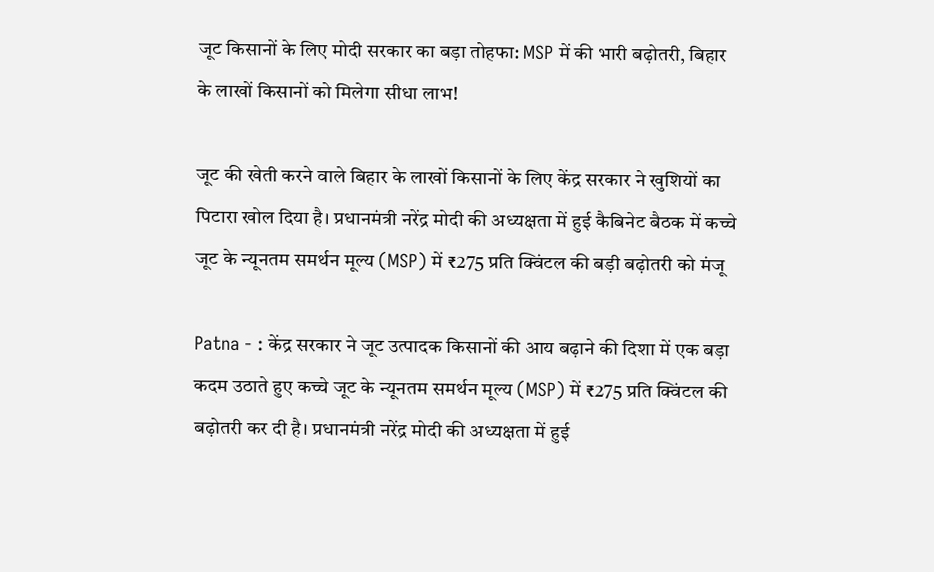जूट किसानों के लिए मोदी सरकार का बड़ा तोहफा: MSP में की भारी बढ़ोतरी, बिहार के लाखों किसानों को मिलेगा सीधा लाभ!

जूट की खेती करने वाले बिहार के लाखों किसानों के लिए केंद्र सरकार ने खुशियों का पिटारा खोल दिया है। प्रधानमंत्री नरेंद्र मोदी की अध्यक्षता में हुई कैबिनेट बैठक में कच्चे जूट के न्यूनतम समर्थन मूल्य (MSP) में ₹275 प्रति क्विंटल की बड़ी बढ़ोतरी को मंजू

Patna - : केंद्र सरकार ने जूट उत्पादक किसानों की आय बढ़ाने की दिशा में एक बड़ा कदम उठाते हुए कच्चे जूट के न्यूनतम समर्थन मूल्य (MSP) में ₹275 प्रति क्विंटल की बढ़ोतरी कर दी है। प्रधानमंत्री नरेंद्र मोदी की अध्यक्षता में हुई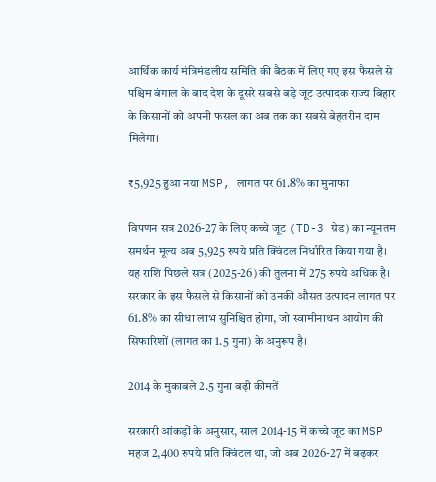आर्थिक कार्य मंत्रिमंडलीय समिति की बैठक में लिए गए इस फैसले से पश्चिम बंगाल के बाद देश के दूसरे सबसे बड़े जूट उत्पादक राज्य बिहार के किसानों को अपनी फसल का अब तक का सबसे बेहतरीन दाम मिलेगा।

₹5,925 हुआ नया MSP, लागत पर 61.8% का मुनाफा

विपणन सत्र 2026-27 के लिए कच्चे जूट (TD-3 ग्रेड) का न्यूनतम समर्थन मूल्य अब 5,925 रुपये प्रति क्विंटल निर्धारित किया गया है। यह राशि पिछले सत्र (2025-26) की तुलना में 275 रुपये अधिक है। सरकार के इस फैसले से किसानों को उनकी औसत उत्पादन लागत पर 61.8% का सीधा लाभ सुनिश्चित होगा, जो स्वामीनाथन आयोग की सिफारिशों (लागत का 1.5 गुना) के अनुरूप है।

2014 के मुकाबले 2.5 गुना बढ़ी कीमतें

सरकारी आंकड़ों के अनुसार, साल 2014-15 में कच्चे जूट का MSP महज 2,400 रुपये प्रति क्विंटल था, जो अब 2026-27 में बढ़कर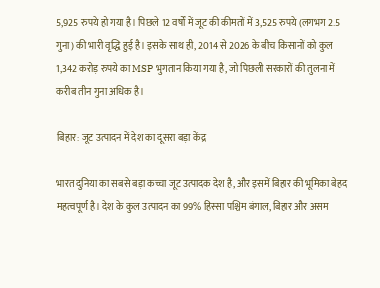5,925 रुपये हो गया है। पिछले 12 वर्षों में जूट की कीमतों में 3,525 रुपये (लगभग 2.5 गुना) की भारी वृद्धि हुई है। इसके साथ ही, 2014 से 2026 के बीच किसानों को कुल 1,342 करोड़ रुपये का MSP भुगतान किया गया है, जो पिछली सरकारों की तुलना में करीब तीन गुना अधिक है।

बिहार: जूट उत्पादन में देश का दूसरा बड़ा केंद्र

भारत दुनिया का सबसे बड़ा कच्चा जूट उत्पादक देश है, और इसमें बिहार की भूमिका बेहद महत्वपूर्ण है। देश के कुल उत्पादन का 99% हिस्सा पश्चिम बंगाल, बिहार और असम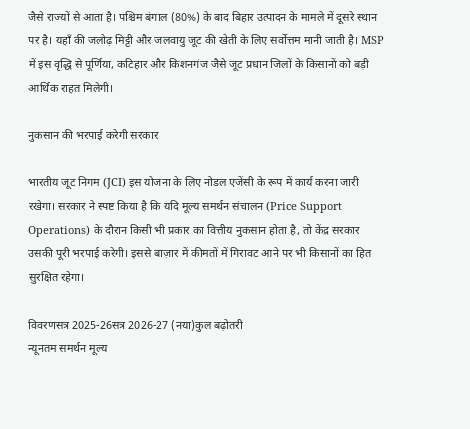जैसे राज्यों से आता है। पश्चिम बंगाल (80%) के बाद बिहार उत्पादन के मामले में दूसरे स्थान पर है। यहाँ की जलोढ़ मिट्टी और जलवायु जूट की खेती के लिए सर्वोत्तम मानी जाती है। MSP में इस वृद्धि से पूर्णिया, कटिहार और किशनगंज जैसे जूट प्रधान जिलों के किसानों को बड़ी आर्थिक राहत मिलेगी।

नुकसान की भरपाई करेगी सरकार

भारतीय जूट निगम (JCI) इस योजना के लिए नोडल एजेंसी के रूप में कार्य करना जारी रखेगा। सरकार ने स्पष्ट किया है कि यदि मूल्य समर्थन संचालन (Price Support Operations) के दौरान किसी भी प्रकार का वित्तीय नुकसान होता है, तो केंद्र सरकार उसकी पूरी भरपाई करेगी। इससे बाज़ार में कीमतों में गिरावट आने पर भी किसानों का हित सुरक्षित रहेगा।

विवरणसत्र 2025-26सत्र 2026-27 (नया)कुल बढ़ोतरी
न्यूनतम समर्थन मूल्य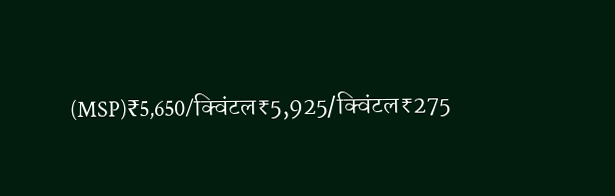(MSP)₹5,650/क्विंटल₹5,925/क्विंटल₹275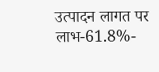उत्पादन लागत पर लाभ-61.8%-